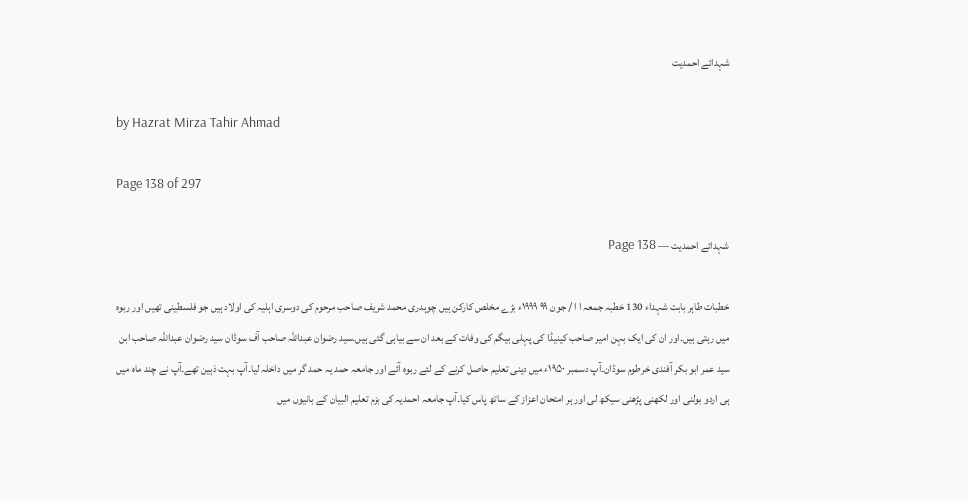شہدائے احمدیت

by Hazrat Mirza Tahir Ahmad

Page 138 of 297

شہدائے احمدیت — Page 138

خطبات طاہر بابت شہداء 130 خطبہ جمعہ ا ا / جون ۹۹ ١٩٩٩ء بڑے مخلص کارکن ہیں چوہدری محمد شریف صاحب مرحوم کی دوسری اہلیہ کی اولاد ہیں جو فلسطینی تھیں اور ربوہ میں رہتی ہیں۔اور ان کی ایک بہن امیر صاحب کینیڈا کی پہلی بیگم کی وفات کے بعد ان سے بیاہی گئی ہیں۔سید رضوان عبداللہ صاحب آف سوڈان سید رضوان عبداللہ صاحب ابن سید عمر ابو بکر آفندی خرطوم سوڈان۔آپ دسمبر ۱۹۵۰ء میں دینی تعلیم حاصل کرنے کے لئے ربوہ آئے اور جامعہ حمد یہ حمد گر میں داخلہ لیا۔آپ بہت ذہین تھے۔آپ نے چند ماہ میں ہی اردو بولنی اور لکھنی پڑھنی سیکھ لی اور ہر امتحان اعزاز کے ساتھ پاس کیا۔آپ جامعہ احمدیہ کی بزم تعلیم البیان کے بانیوں میں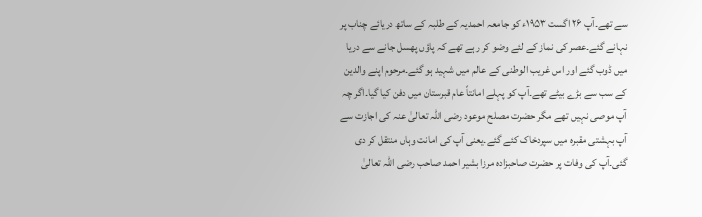سے تھے۔آپ ۲۶ اگست ۱۹۵۳ء کو جامعہ احمدیہ کے طلبہ کے ساتھ دریائے چناب پر نہانے گئے۔عصر کی نماز کے لئے وضو کر رہے تھے کہ پاؤں پھسل جانے سے دریا میں ڈوب گئے اور اس غریب الوطنی کے عالم میں شہید ہو گئے۔مرحوم اپنے والدین کے سب سے بڑے بیٹے تھے۔آپ کو پہلے امانتاً عام قبرستان میں دفن کیا گیا۔اگر چہ آپ موصی نہیں تھے مگر حضرت مصلح موعود رضی اللہ تعالیٰ عنہ کی اجازت سے آپ بہشتی مقبرہ میں سپردخاک کئے گئے۔یعنی آپ کی امانت وہاں منتقل کر دی گئی۔آپ کی وفات پر حضرت صاحبزادہ مرزا بشیر احمد صاحب رضی اللہ تعالیٰ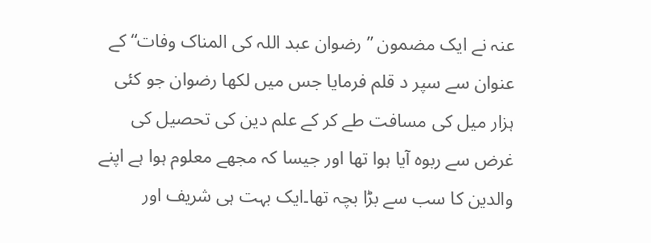عنہ نے ایک مضمون ” رضوان عبد اللہ کی المناک وفات“ کے عنوان سے سپر د قلم فرمایا جس میں لکھا رضوان جو کئی ہزار میل کی مسافت طے کر کے علم دین کی تحصیل کی غرض سے ربوہ آیا ہوا تھا اور جیسا کہ مجھے معلوم ہوا ہے اپنے والدین کا سب سے بڑا بچہ تھا۔ایک بہت ہی شریف اور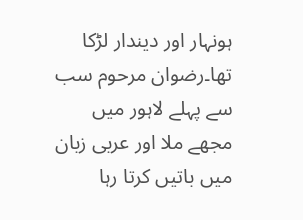ہونہار اور دیندار لڑکا تھا۔رضوان مرحوم سب سے پہلے لاہور میں مجھے ملا اور عربی زبان میں باتیں کرتا رہا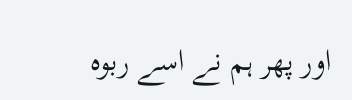اور پھر ہم نے اسے ربوہ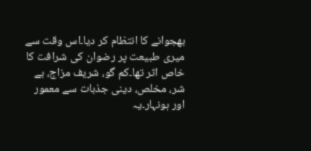بھجوانے کا انتظام کر دیا۔اس وقت سے میری طبیعت پر رضوان کی شرافت کا خاص اثر تھا۔کم گو، شریف مزاج، بے شر، مخلص، دینی جذبات سے معمور اور ہونہار۔یہ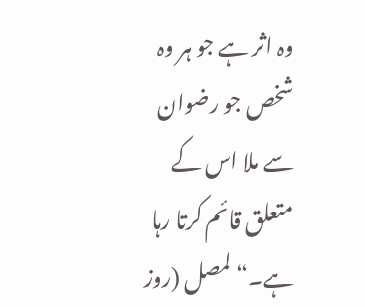وہ اثر ہے جو ہر وہ شخص جو رضوان سے ملا اس کے متعلق قائم کرتا رہا ہے۔“ لمصل (روز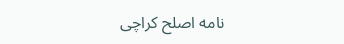نامه اصلح کراچی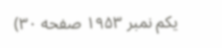یکم نمبر ۱۹۵۳ صفحه ۳۰)